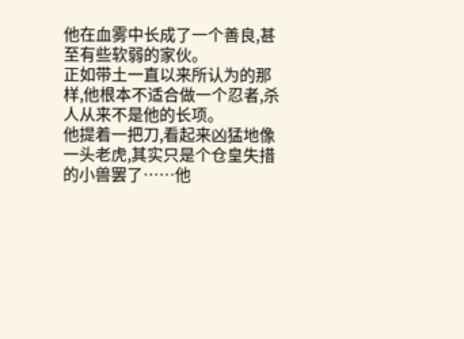他在血雾中长成了一个善良,甚至有些软弱的家伙。
正如带土一直以来所认为的那样,他根本不适合做一个忍者,杀人从来不是他的长项。
他提着一把刀,看起来凶猛地像一头老虎,其实只是个仓皇失措的小兽罢了……他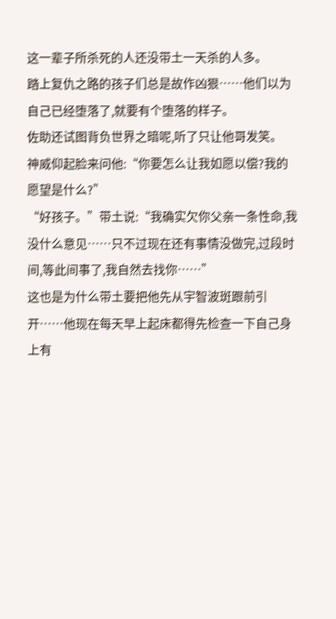这一辈子所杀死的人还没带土一天杀的人多。
踏上复仇之路的孩子们总是故作凶狠……他们以为自己已经堕落了,就要有个堕落的样子。
佐助还试图背负世界之暗呢,听了只让他哥发笑。
神威仰起脸来问他:“你要怎么让我如愿以偿?我的愿望是什么?”
“好孩子。”带土说:“我确实欠你父亲一条性命,我没什么意见……只不过现在还有事情没做完,过段时间,等此间事了,我自然去找你……”
这也是为什么带土要把他先从宇智波斑跟前引开……他现在每天早上起床都得先检查一下自己身上有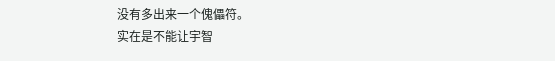没有多出来一个傀儡符。
实在是不能让宇智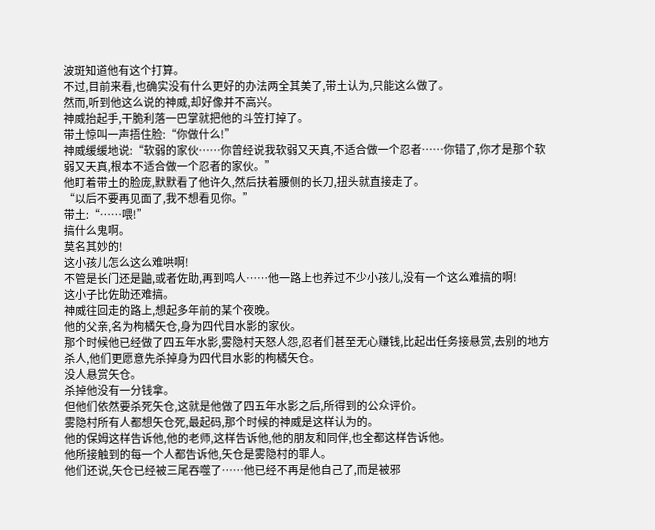波斑知道他有这个打算。
不过,目前来看,也确实没有什么更好的办法两全其美了,带土认为,只能这么做了。
然而,听到他这么说的神威,却好像并不高兴。
神威抬起手,干脆利落一巴掌就把他的斗笠打掉了。
带土惊叫一声捂住脸:“你做什么!”
神威缓缓地说:“软弱的家伙……你曾经说我软弱又天真,不适合做一个忍者……你错了,你才是那个软弱又天真,根本不适合做一个忍者的家伙。”
他盯着带土的脸庞,默默看了他许久,然后扶着腰侧的长刀,扭头就直接走了。
“以后不要再见面了,我不想看见你。”
带土:“……喂!”
搞什么鬼啊。
莫名其妙的!
这小孩儿怎么这么难哄啊!
不管是长门还是鼬,或者佐助,再到鸣人……他一路上也养过不少小孩儿,没有一个这么难搞的啊!
这小子比佐助还难搞。
神威往回走的路上,想起多年前的某个夜晚。
他的父亲,名为枸橘矢仓,身为四代目水影的家伙。
那个时候他已经做了四五年水影,雾隐村天怒人怨,忍者们甚至无心赚钱,比起出任务接悬赏,去别的地方杀人,他们更愿意先杀掉身为四代目水影的枸橘矢仓。
没人悬赏矢仓。
杀掉他没有一分钱拿。
但他们依然要杀死矢仓,这就是他做了四五年水影之后,所得到的公众评价。
雾隐村所有人都想矢仓死,最起码,那个时候的神威是这样认为的。
他的保姆这样告诉他,他的老师,这样告诉他,他的朋友和同伴,也全都这样告诉他。
他所接触到的每一个人都告诉他,矢仓是雾隐村的罪人。
他们还说,矢仓已经被三尾吞噬了……他已经不再是他自己了,而是被邪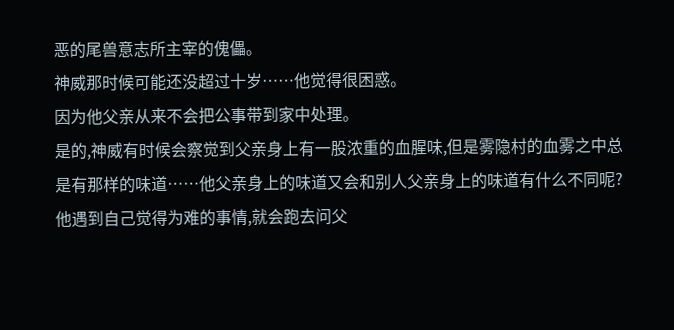恶的尾兽意志所主宰的傀儡。
神威那时候可能还没超过十岁……他觉得很困惑。
因为他父亲从来不会把公事带到家中处理。
是的,神威有时候会察觉到父亲身上有一股浓重的血腥味,但是雾隐村的血雾之中总是有那样的味道……他父亲身上的味道又会和别人父亲身上的味道有什么不同呢?
他遇到自己觉得为难的事情,就会跑去问父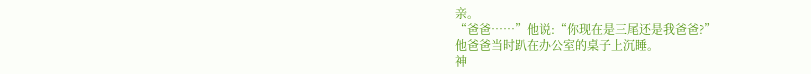亲。
“爸爸……”他说:“你现在是三尾还是我爸爸?”
他爸爸当时趴在办公室的桌子上沉睡。
神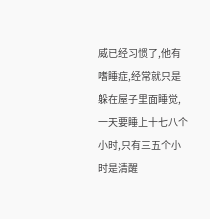威已经习惯了,他有嗜睡症,经常就只是躲在屋子里面睡觉,一天要睡上十七八个小时,只有三五个小时是清醒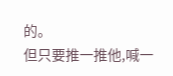的。
但只要推一推他,喊一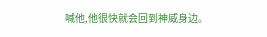喊他,他很快就会回到神威身边。